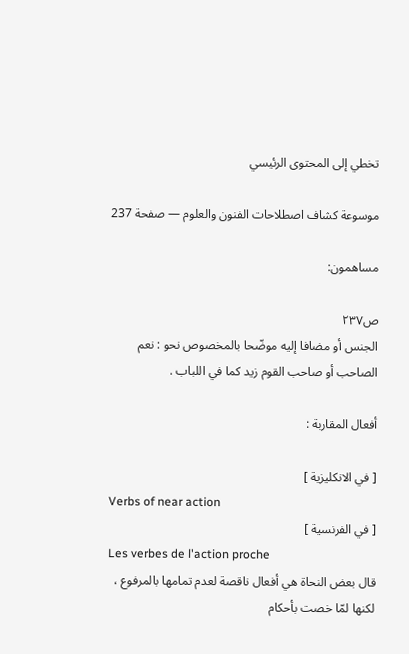تخطي إلى المحتوى الرئيسي

موسوعة كشاف اصطلاحات الفنون والعلوم — صفحة 237

مساهمون:

ص٢٣٧
الجنس أو مضافا إليه موضّحا بالمخصوص نحو : نعم الصاحب أو صاحب القوم زيد كما في اللباب .

أفعال المقاربة :

[ في الانكليزية ]
Verbs of near action
[ في الفرنسية ]
Les verbes de l'action proche
قال بعض النحاة هي أفعال ناقصة لعدم تمامها بالمرفوع ، لكنها لمّا خصت بأحكام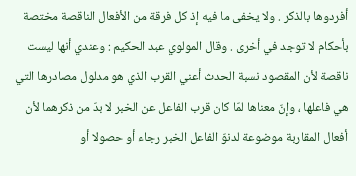أفردوها بالذكر . ولا يخفى ما فيه إذ كل فرقة من الأفعال الناقصة مختصة بأحكام لا توجد في أخرى . وقال المولوي عبد الحكيم : وعندي أنها ليست ناقصة لأن المقصود نسبة الحدث أعني القرب الذي هو مدلول مصادرها التي هي فاعلها ، وإنّ معناها لمّا كان قرب الفاعل عن الخبر لا بدّ من ذكرهما لأن أفعال المقاربة موضوعة لدنوّ الفاعل الخبر رجاء أو حصولا أو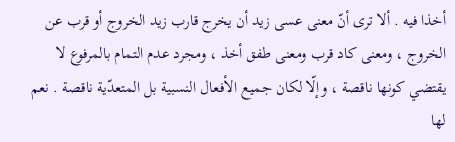أخذا فيه . ألا ترى أنّ معنى عسى زيد أن يخرج قارب زيد الخروج أو قرب عن الخروج ، ومعنى كاد قرب ومعنى طفق أخذ ، ومجرد عدم التمام بالمرفوع لا يقتضي كونها ناقصة ، وإلّا لكان جميع الأفعال النسبية بل المتعدّية ناقصة . نعم لها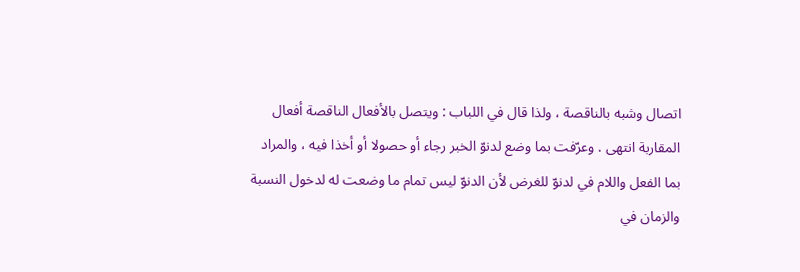اتصال وشبه بالناقصة ، ولذا قال في اللباب : ويتصل بالأفعال الناقصة أفعال المقاربة انتهى . وعرّفت بما وضع لدنوّ الخبر رجاء أو حصولا أو أخذا فيه ، والمراد بما الفعل واللام في لدنوّ للغرض لأن الدنوّ ليس تمام ما وضعت له لدخول النسبة والزمان في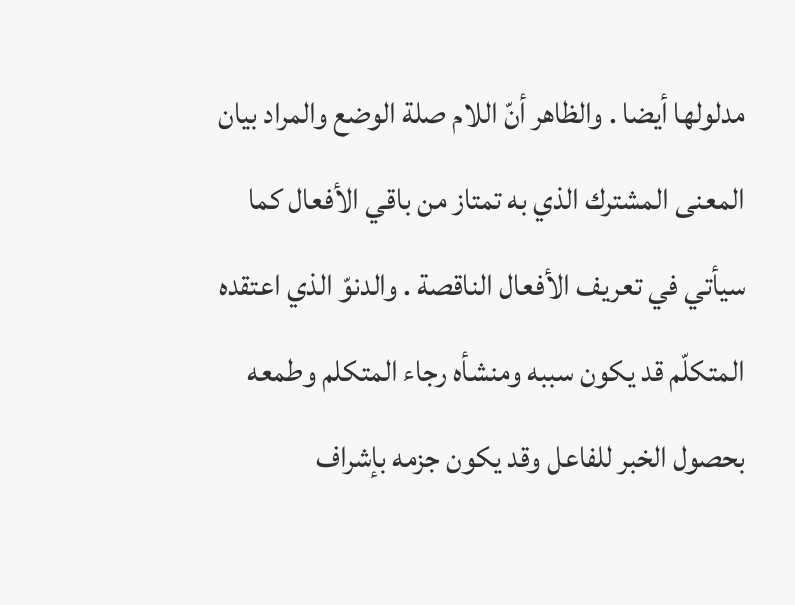مدلولها أيضا . والظاهر أنّ اللام صلة الوضع والمراد بيان المعنى المشترك الذي به تمتاز من باقي الأفعال كما سيأتي في تعريف الأفعال الناقصة . والدنوّ الذي اعتقده المتكلّم قد يكون سببه ومنشأه رجاء المتكلم وطمعه بحصول الخبر للفاعل وقد يكون جزمه بإشراف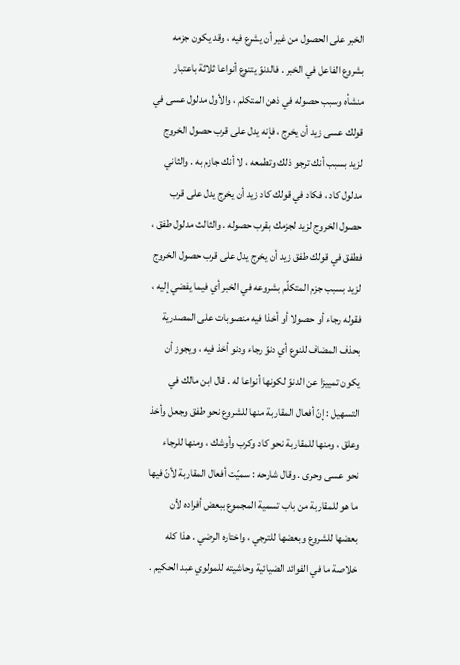الخبر على الحصول من غير أن يشرع فيه ، وقد يكون جزمه بشروع الفاعل في الخبر . فالدنوّ يتنوع أنواعا ثلاثة باعتبار منشأه وسبب حصوله في ذهن المتكلم ، والأول مدلول عسى في قولك عسى زيد أن يخرج ، فإنه يدل على قرب حصول الخروج لزيد بسبب أنك ترجو ذلك وتطمعه ، لا أنك جازم به . والثاني مدلول كاد ، فكاد في قولك كاد زيد أن يخرج يدل على قرب حصول الخروج لزيد لجزمك بقرب حصوله . والثالث مدلول طفق ، فطفق في قولك طفق زيد أن يخرج يدل على قرب حصول الخروج لزيد بسبب جزم المتكلّم بشروعه في الخبر أي فيما يفضي إليه ، فقوله رجاء أو حصولا أو أخذا فيه منصوبات على المصدرية بحذف المضاف للنوع أي دنوّ رجاء ودنو أخذ فيه ، ويجوز أن يكون تمييزا عن الدنوّ لكونها أنواعا له . قال ابن مالك في التسهيل : إنّ أفعال المقاربة منها للشروع نحو طفق وجعل وأخذ وعلق ، ومنها للمقاربة نحو كاد وكرب وأوشك ، ومنها للرجاء نحو عسى وحرى . وقال شارحه : سميّت أفعال المقاربة لأنّ فيها ما هو للمقاربة من باب تسمية المجموع ببعض أفراده لأن بعضها للشروع وبعضها للترجي ، واختاره الرضي . هذا كله خلاصة ما في الفوائد الضيائية وحاشيته للمولوي عبد الحكيم .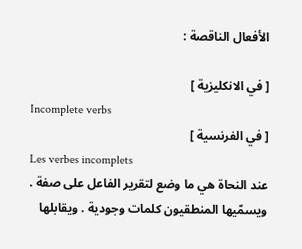الأفعال الناقصة :

[ في الانكليزية ]
Incomplete verbs
[ في الفرنسية ]
Les verbes incomplets
عند النحاة هي ما وضع لتقرير الفاعل على صفة . ويسمّيها المنطقيون كلمات وجودية . ويقابلها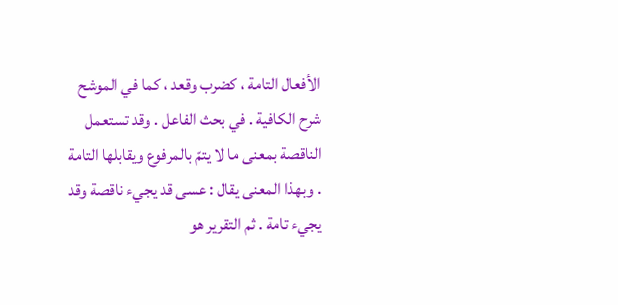الأفعال التامة ، كضرب وقعد ، كما في الموشح شرح الكافية . في بحث الفاعل . وقد تستعمل الناقصة بمعنى ما لا يتمّ بالمرفوع ويقابلها التامة . وبهذا المعنى يقال : عسى قد يجيء ناقصة وقد يجيء تامة . ثم التقرير هو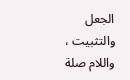الجعل والتثبيت ، واللام صلة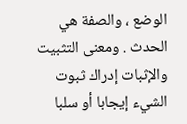الوضع ، والصفة هي الحدث . ومعنى التثبيت والإثبات إدراك ثبوت الشيء إيجابا أو سلبا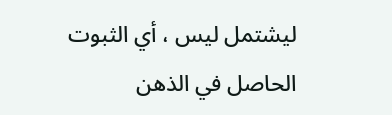ليشتمل ليس ، أي الثبوت الحاصل في الذهن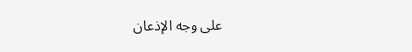على وجه الإذعان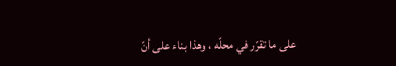على ما تقرّر في محلّه ، وهذا بناء على أنّ